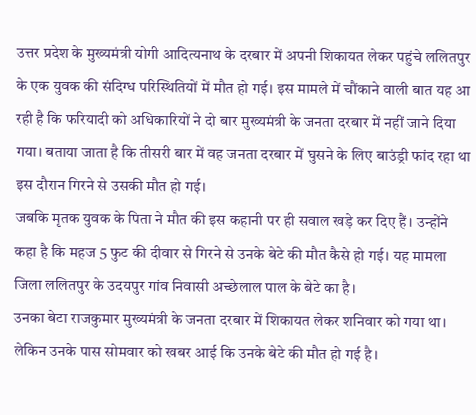उत्तर प्रदेश के मुख्यमंत्री योगी आदित्यनाथ के दरबार में अपनी शिकायत लेकर पहुंचे ललितपुर के एक युवक की संदिग्ध परिस्थितियों में मौत हो गई। इस मामले में चौंकाने वाली बात यह आ रही है कि फरियादी को अधिकारियों ने दो बार मुख्यमंत्री के जनता दरबार में नहीं जाने दिया गया। बताया जाता है कि तीसरी बार में वह जनता दरबार में घुसने के लिए बाउंड्री फांद रहा था इस दौरान गिरने से उसकी मौत हो गई।
जबकि मृतक युवक के पिता ने मौत की इस कहानी पर ही सवाल खड़े कर दिए हैं। उन्होंने कहा है कि महज 5 फुट की दीवार से गिरने से उनके बेटे की मौत कैसे हो गई। यह मामला जिला ललितपुर के उदयपुर गांव निवासी अच्छेलाल पाल के बेटे का है।
उनका बेटा राजकुमार मुख्यमंत्री के जनता दरबार में शिकायत लेकर शनिवार को गया था। लेकिन उनके पास सोमवार को खबर आई कि उनके बेटे की मौत हो गई है।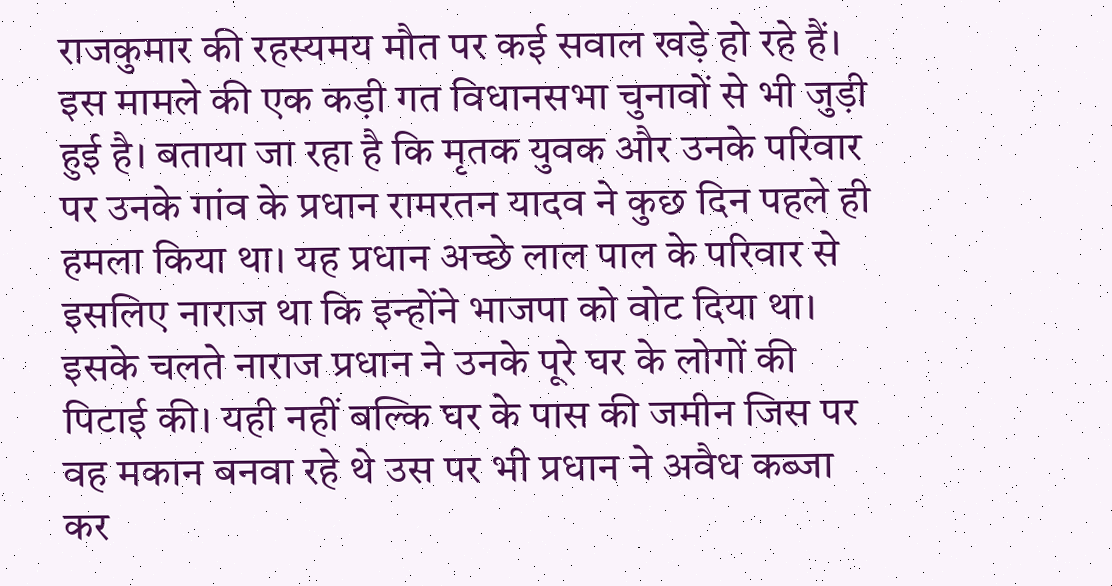राजकुमार की रहस्यमय मौत पर कई सवाल खड़े हो रहे हैं।
इस मामले की एक कड़ी गत विधानसभा चुनावों से भी जुड़ी हुई है। बताया जा रहा है कि मृतक युवक और उनके परिवार पर उनके गांव के प्रधान रामरतन यादव ने कुछ दिन पहले ही हमला किया था। यह प्रधान अच्छे लाल पाल के परिवार से इसलिए नाराज था कि इन्होंने भाजपा को वोट दिया था।
इसके चलते नाराज प्रधान ने उनके पूरे घर के लोगों की पिटाई की। यही नहीं बल्कि घर के पास की जमीन जिस पर वह मकान बनवा रहे थे उस पर भी प्रधान ने अवैध कब्जा कर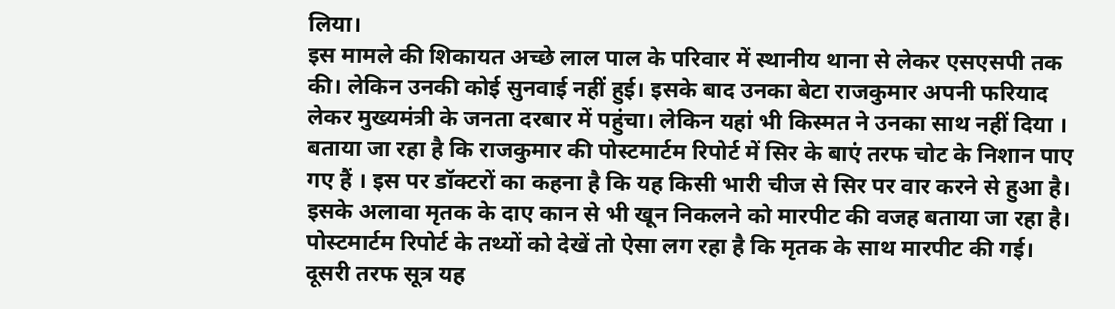लिया।
इस मामले की शिकायत अच्छे लाल पाल के परिवार में स्थानीय थाना से लेकर एसएसपी तक की। लेकिन उनकी कोई सुनवाई नहीं हुई। इसके बाद उनका बेटा राजकुमार अपनी फरियाद लेकर मुख्यमंत्री के जनता दरबार में पहुंचा। लेकिन यहां भी किस्मत ने उनका साथ नहीं दिया ।
बताया जा रहा है कि राजकुमार की पोस्टमार्टम रिपोर्ट में सिर के बाएं तरफ चोट के निशान पाए गए हैं । इस पर डॉक्टरों का कहना है कि यह किसी भारी चीज से सिर पर वार करने से हुआ है। इसके अलावा मृतक के दाए कान से भी खून निकलने को मारपीट की वजह बताया जा रहा है।
पोस्टमार्टम रिपोर्ट के तथ्यों को देखें तो ऐसा लग रहा है कि मृतक के साथ मारपीट की गई। दूसरी तरफ सूत्र यह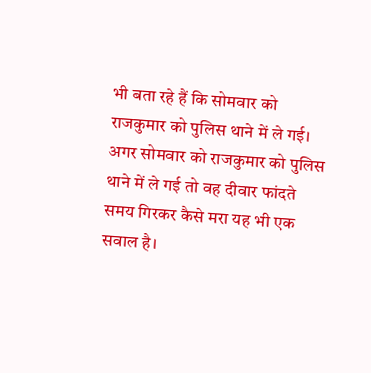भी बता रहे हैं कि सोमवार को राजकुमार को पुलिस थाने में ले गई। अगर सोमवार को राजकुमार को पुलिस थाने में ले गई तो वह दीवार फांदते समय गिरकर कैसे मरा यह भी एक सवाल है।